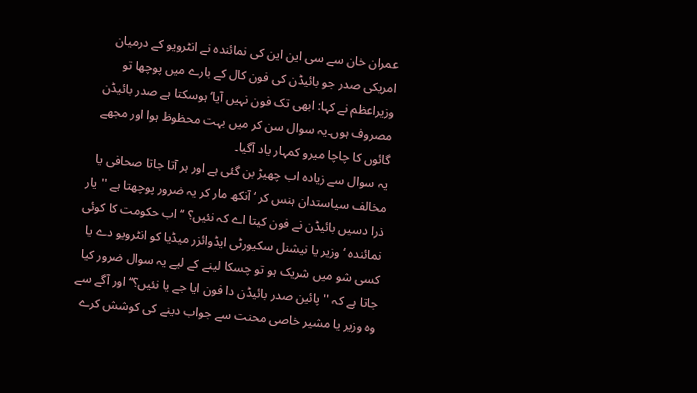عمران خان سے سی این این کی نمائندہ نے انٹرویو کے درمیان امریکی صدر جو بائیڈن کی فون کال کے بارے میں پوچھا تو وزیراعظم نے کہا: ابھی تک فون نہیں آیا‘ ہوسکتا ہے صدر بائیڈن مصروف ہوں۔یہ سوال سن کر میں بہت محظوظ ہوا اور مجھے گائوں کا چاچا میرو کمہار یاد آگیا۔
یہ سوال سے زیادہ اب چھیڑ بن گئی ہے اور ہر آتا جاتا صحافی یا مخالف سیاستدان ہنس کر ‘آنکھ مار کر یہ ضرور پوچھتا ہے ''یار ذرا دسیں بائیڈن نے فون کیتا اے کہ نئیں؟ ‘‘اب حکومت کا کوئی نمائندہ ‘ وزیر یا نیشنل سکیورٹی ایڈوائزر میڈیا کو انٹرویو دے یا کسی شو میں شریک ہو تو چسکا لینے کے لیے یہ سوال ضرور کیا جاتا ہے کہ '' پائین صدر بائیڈن دا فون ایا جے یا نئیں؟‘‘اور آگے سے وہ وزیر یا مشیر خاصی محنت سے جواب دینے کی کوشش کرے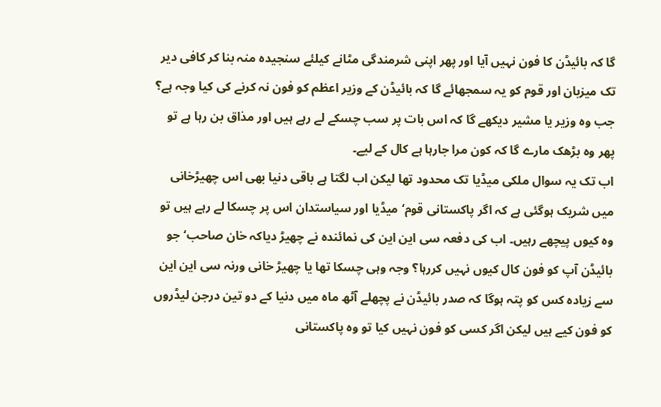گا کہ بائیڈن کا فون نہیں آیا اور پھر اپنی شرمندگی مٹانے کیلئے سنجیدہ منہ بنا کر کافی دیر تک میزبان اور قوم کو یہ سمجھائے گا کہ بائیڈن کے وزیر اعظم کو فون نہ کرنے کی کیا وجہ ہے؟ جب وہ وزیر یا مشیر دیکھے گا کہ اس بات پر سب چسکے لے رہے ہیں اور مذاق بن رہا ہے تو پھر وہ بڑھک مارے گا کہ کون مرا جارہا ہے کال کے لیے۔
اب تک یہ سوال ملکی میڈیا تک محدود تھا لیکن اب لگتا ہے باقی دنیا بھی اس چھیڑخانی میں شریک ہوگئی ہے کہ اگر پاکستانی قوم‘ میڈیا اور سیاستدان اس پر چسکا لے رہے ہیں تو وہ کیوں پیچھے رہیں۔ اب کی دفعہ سی این این کی نمائندہ نے چھیڑ دیاکہ خان صاحب‘ جو بائیڈن آپ کو فون کال کیوں نہیں کررہا؟ وجہ وہی چسکا تھا یا چھیڑ خانی ورنہ سی این این سے زیادہ کس کو پتہ ہوگا کہ صدر بائیڈن نے پچھلے آٹھ ماہ میں دنیا کے دو تین درجن لیڈروں کو فون کیے ہیں لیکن اگر کسی کو فون نہیں کیا تو وہ پاکستانی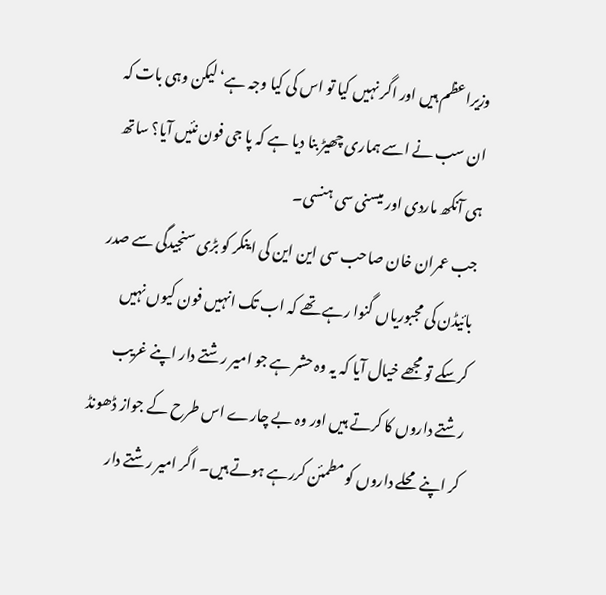وزیراعظم ہیں اور اگر نہیں کیا تو اس کی کیا وجہ ہے‘ لیکن وہی بات کہ ان سب نے اسے ہماری چھیڑ بنا دیا ہے کہ پا جی فون نئیں آیا؟ ساتھ ہی آنکھ ماردی اور میسنی سی ہنسی۔
جب عمران خان صاحب سی این این کی اینکر کو بڑی سنجیدگی سے صدر بائیڈن کی مجبوریاں گنوا رہے تھے کہ اب تک انہیں فون کیوں نہیں کرسکے تو مجھے خیال آیا کہ یہ وہ حشر ہے جو امیر رشتے دار اپنے غریب رشتے داروں کا کرتے ہیں اور وہ بے چارے اس طرح کے جواز ڈھونڈ کر اپنے محلے داروں کو مطمئن کررہے ہوتے ہیں۔ اگر امیر رشتے دار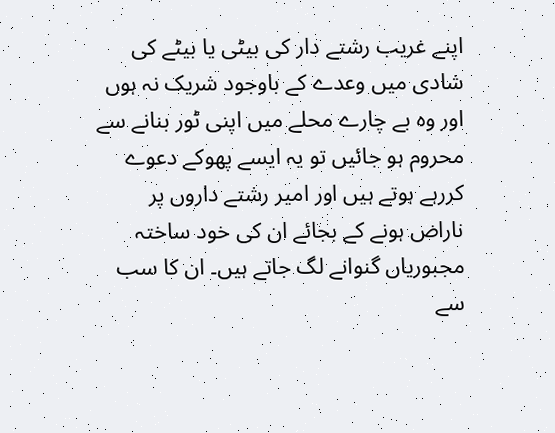اپنے غریب رشتے دار کی بیٹی یا بیٹے کی شادی میں وعدے کے باوجود شریک نہ ہوں اور وہ بے چارے محلے میں اپنی ٹور بنانے سے محروم ہو جائیں تو یہ ایسے پھوکے دعوے کررہے ہوتے ہیں اور امیر رشتے داروں پر ناراض ہونے کے بجائے ان کی خود ساختہ مجبوریاں گنوانے لگ جاتے ہیں۔ ان کا سب سے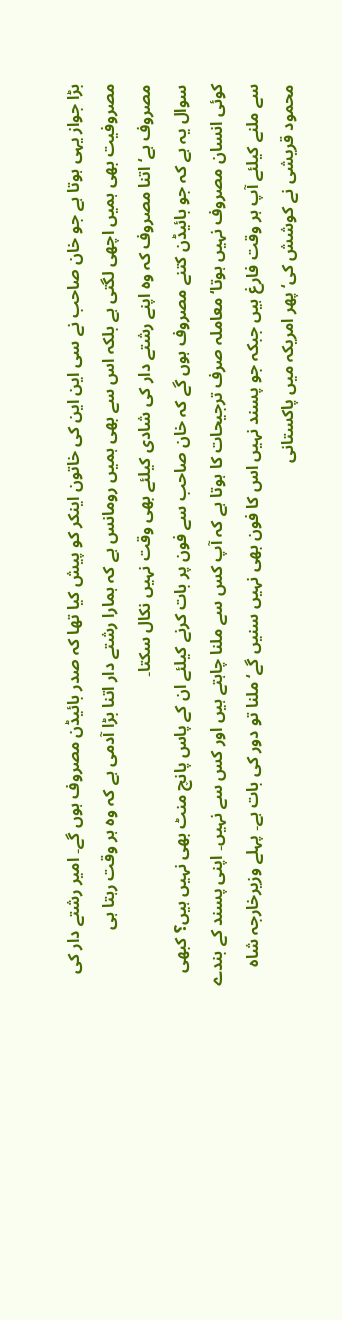بڑا جواز یہی ہوتا ہے جو خان صاحب نے سی این این کی خاتون اینکر کو پیش کیا تھا کہ صدر بائیڈن مصروف ہوں گے۔ امیر رشتے دار کی مصروفیت بھی ہمیں اچھی لگتی ہے بلکہ اس سے بھی ہمیں رومانس ہے کہ ہمارا رشتے دار اتنا بڑا آدمی ہے کہ وہ ہر وقت رہتا ہی مصروف ہے‘ اتنا مصروف کہ وہ اپنے رشتے دار کی شادی کیلئے بھی وقت نہیں نکال سکتا۔
سوال یہ ہے کہ جو بائیڈن کتنے مصروف ہوں گے کہ خان صاحب سے فون پر بات کرنے کیلئے ان کے پاس پانچ منٹ بھی نہیں ہیں؟ کبھی کوئی انسان مصروف نہیں ہوتا‘ معاملہ صرف ترجیحات کا ہوتا ہے کہ آپ کس سے ملنا چاہتے ہیں اور کس سے نہیں۔ اپنی پسند کے بندے سے ملنے کیلئے آپ ہر وقت فارغ ہیں جبکہ جو پسند نہیں اس کا فون بھی نہیں سنیں گے‘ ملنا تو دور کی بات ہے۔ پہلے وزیرخارجہ شاہ محمود قریشی نے کوشش کی‘ پھر امریکہ میں پاکستانی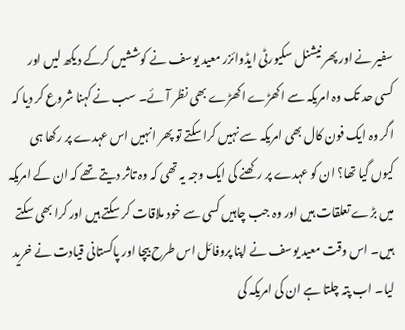سفیر نے اور پھر نیشنل سکیورٹی ایڈوائزر معید یوسف نے کوششیں کرکے دیکھ لیں اور کسی حد تک وہ امریکہ سے اکھڑے اکھڑے بھی نظر آئے۔ سب نے کہنا شروع کر دیا کہ اگر وہ ایک فون کال بھی امریکہ سے نہیں کرا سکتے تو پھر انہیں اس عہدے پر رکھا ہی کیوں گیا تھا؟ ان کو عہدے پر رکھنے کی ایک وجہ یہ تھی کہ وہ تاثر دیتے تھے کہ ان کے امریکہ میں بڑے تعلقات ہیں اور وہ جب چاہیں کسی سے خود ملاقات کر سکتے ہیں اور کرا بھی سکتے ہیں۔ اس وقت معید یوسف نے اپنا پروفائل اس طرح بیچا اور پاکستانی قیادت نے خرید لیا۔ اب پتہ چلتا ہے ان کی امریکہ کی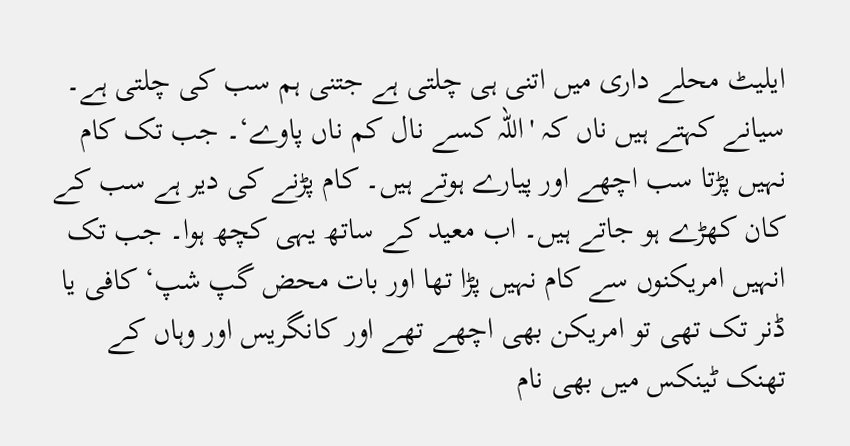ایلیٹ محلے داری میں اتنی ہی چلتی ہے جتنی ہم سب کی چلتی ہے۔ سیانے کہتے ہیں ناں کہ 'اللہ کسے نال کم ناں پاوے‘۔ جب تک کام نہیں پڑتا سب اچھے اور پیارے ہوتے ہیں۔ کام پڑنے کی دیر ہے سب کے کان کھڑے ہو جاتے ہیں۔ اب معید کے ساتھ یہی کچھ ہوا۔ جب تک انہیں امریکنوں سے کام نہیں پڑا تھا اور بات محض گپ شپ‘ کافی یا ڈنر تک تھی تو امریکن بھی اچھے تھے اور کانگریس اور وہاں کے تھنک ٹینکس میں بھی نام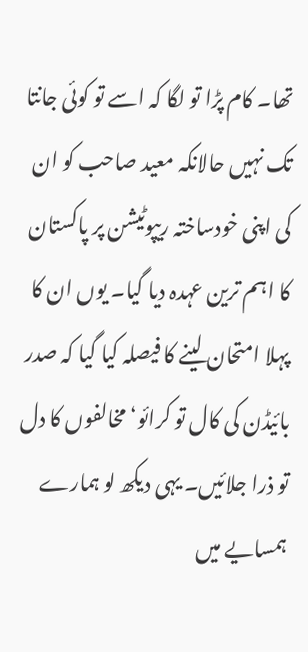تھا۔ کام پڑا تو لگا کہ اسے تو کوئی جانتا تک نہیں حالانکہ معید صاحب کو ان کی اپنی خودساختہ ریپوٹیشن پر پاکستان کا اہم ترین عہدہ دیا گیا۔ یوں ان کا پہلا امتحان لینے کا فیصلہ کیا گیا کہ صدر بائیڈن کی کال تو کرائو‘ مخالفوں کا دل تو ذرا جلائیں۔ یہی دیکھ لو ہمارے ہمسایے میں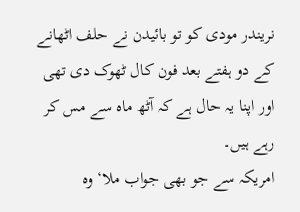نریندر مودی کو تو بائیدن نے حلف اٹھانے کے دو ہفتے بعد فون کال ٹھوک دی تھی اور اپنا یہ حال ہے کہ آٹھ ماہ سے مس کر رہے ہیں۔
امریکہ سے جو بھی جواب ملا‘ وہ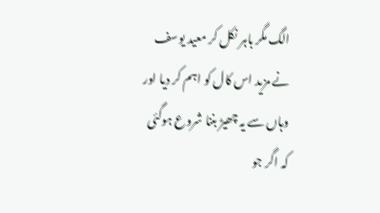الگ مگر باہر نکل کر معید یوسف نے مزید اس کال کو اہم کر دیا اور وہاں سے یہ چھیڑ بننا شروع ہوگئی کہ اگر جو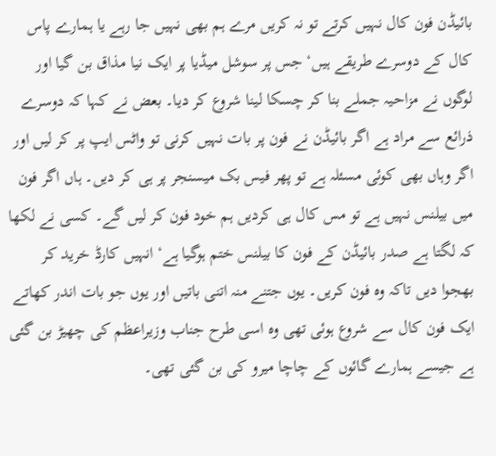بائیڈن فون کال نہیں کرتے تو نہ کریں مرے ہم بھی نہیں جا رہے یا ہمارے پاس کال کے دوسرے طریقے ہیں‘ جس پر سوشل میڈیا پر ایک نیا مذاق بن گیا اور لوگوں نے مزاحیہ جملے بنا کر چسکا لینا شروع کر دیا۔ بعض نے کہا کہ دوسرے ذرائع سے مراد ہے اگر بائیڈن نے فون پر بات نہیں کرنی تو واٹس ایپ پر کر لیں اور اگر وہاں بھی کوئی مسئلہ ہے تو پھر فیس بک میسنجر پر ہی کر دیں۔ ہاں اگر فون میں بیلنس نہیں ہے تو مس کال ہی کردیں ہم خود فون کر لیں گے۔ کسی نے لکھا کہ لگتا ہے صدر بائیڈن کے فون کا بیلنس ختم ہوگیا ہے‘ انہیں کارڈ خرید کر بھجوا دیں تاکہ وہ فون کریں۔ یوں جتنے منہ اتنی باتیں اور یوں جو بات اندر کھاتے ایک فون کال سے شروع ہوئی تھی وہ اسی طرح جناب وزیراعظم کی چھیڑ بن گئی ہے جیسے ہمارے گائوں کے چاچا میرو کی بن گئی تھی۔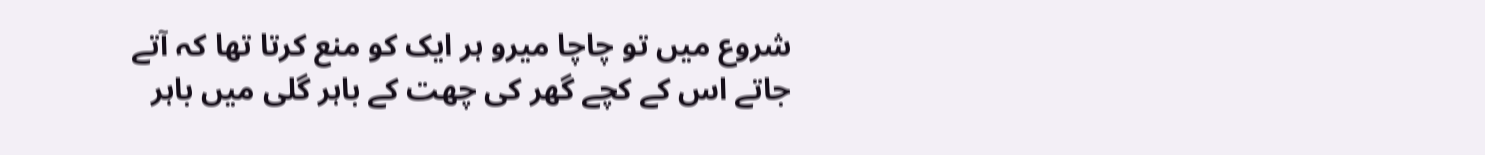شروع میں تو چاچا میرو ہر ایک کو منع کرتا تھا کہ آتے جاتے اس کے کچے گھر کی چھت کے باہر گلی میں باہر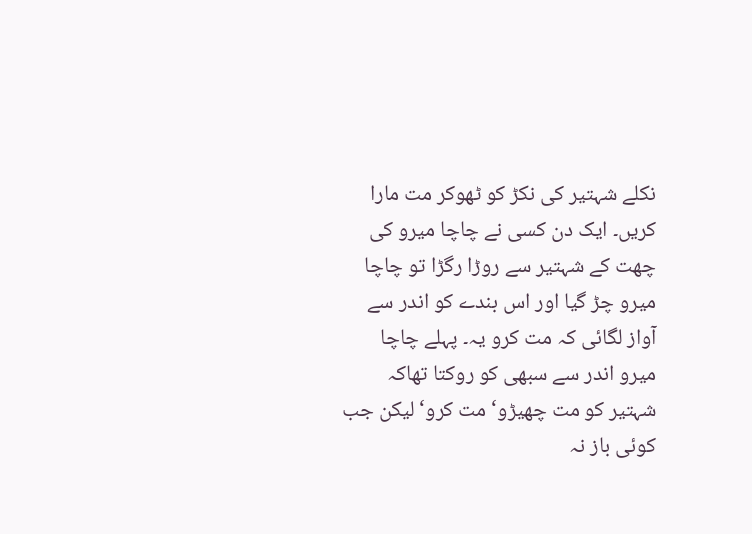نکلے شہتیر کی نکڑ کو ٹھوکر مت مارا کریں۔ ایک دن کسی نے چاچا میرو کی چھت کے شہتیر سے روڑا رگڑا تو چاچا میرو چڑ گیا اور اس بندے کو اندر سے آواز لگائی کہ مت کرو یہ۔ پہلے چاچا میرو اندر سے سبھی کو روکتا تھاکہ شہتیر کو مت چھیڑو‘ مت کرو‘ لیکن جب کوئی باز نہ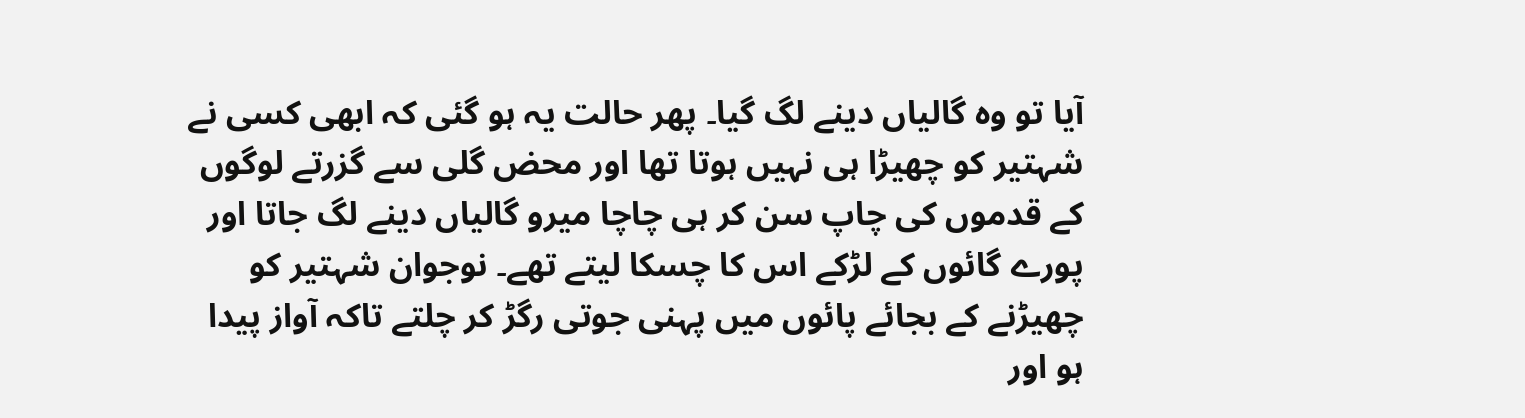آیا تو وہ گالیاں دینے لگ گیا۔ پھر حالت یہ ہو گئی کہ ابھی کسی نے شہتیر کو چھیڑا ہی نہیں ہوتا تھا اور محض گلی سے گزرتے لوگوں کے قدموں کی چاپ سن کر ہی چاچا میرو گالیاں دینے لگ جاتا اور پورے گائوں کے لڑکے اس کا چسکا لیتے تھے۔ نوجوان شہتیر کو چھیڑنے کے بجائے پائوں میں پہنی جوتی رگڑ کر چلتے تاکہ آواز پیدا ہو اور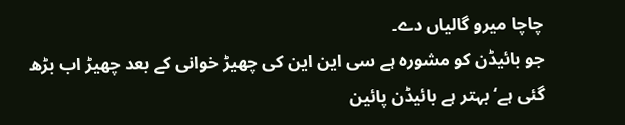چاچا میرو گالیاں دے۔
جو بائیڈن کو مشورہ ہے سی این این کی چھیڑ خوانی کے بعد چھیڑ اب بڑھ گئی ہے‘ بہتر ہے بائیڈن پائین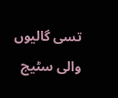تسی گالیوں والی سٹیج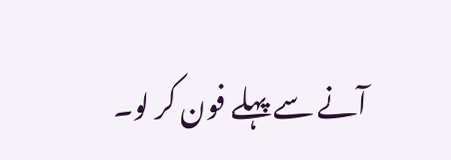آنے سے پہلے فون کر لو۔